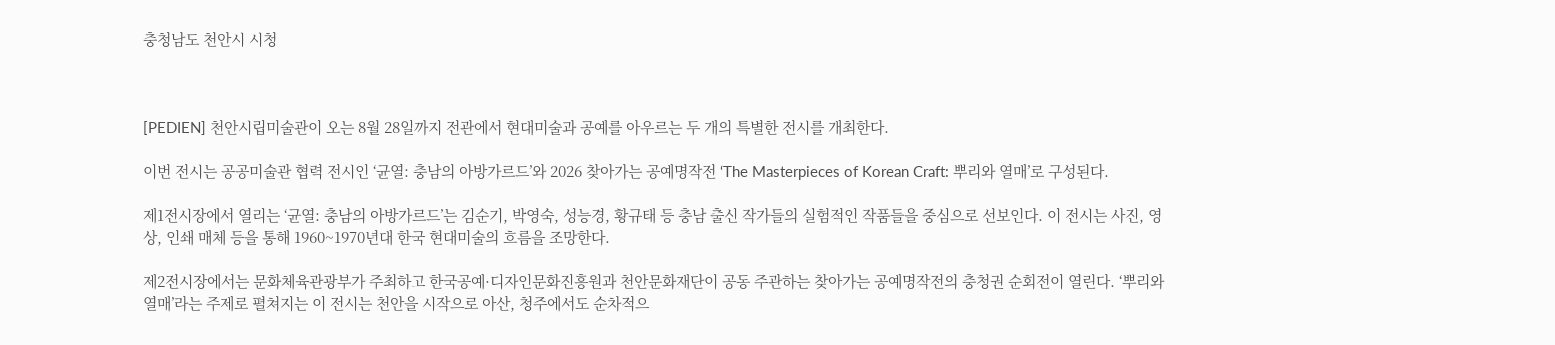충청남도 천안시 시청



[PEDIEN] 천안시립미술관이 오는 8월 28일까지 전관에서 현대미술과 공예를 아우르는 두 개의 특별한 전시를 개최한다.

이번 전시는 공공미술관 협력 전시인 ‘균열: 충남의 아방가르드’와 2026 찾아가는 공예명작전 ‘The Masterpieces of Korean Craft: 뿌리와 열매’로 구성된다.

제1전시장에서 열리는 ‘균열: 충남의 아방가르드’는 김순기, 박영숙, 성능경, 황규태 등 충남 출신 작가들의 실험적인 작품들을 중심으로 선보인다. 이 전시는 사진, 영상, 인쇄 매체 등을 통해 1960~1970년대 한국 현대미술의 흐름을 조망한다.

제2전시장에서는 문화체육관광부가 주최하고 한국공예·디자인문화진흥원과 천안문화재단이 공동 주관하는 찾아가는 공예명작전의 충청권 순회전이 열린다. ‘뿌리와 열매’라는 주제로 펼쳐지는 이 전시는 천안을 시작으로 아산, 청주에서도 순차적으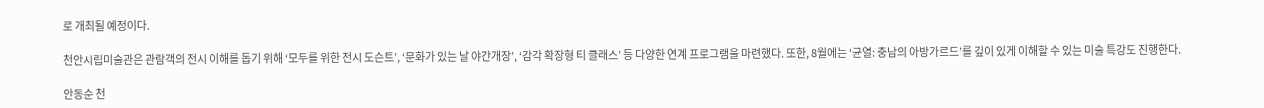로 개최될 예정이다.

천안시립미술관은 관람객의 전시 이해를 돕기 위해 ‘모두를 위한 전시 도슨트’, ‘문화가 있는 날 야간개장’, ‘감각 확장형 티 클래스’ 등 다양한 연계 프로그램을 마련했다. 또한, 8월에는 ‘균열: 충남의 아방가르드’를 깊이 있게 이해할 수 있는 미술 특강도 진행한다.

안동순 천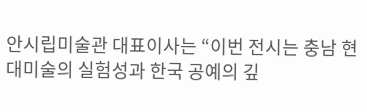안시립미술관 대표이사는 “이번 전시는 충남 현대미술의 실험성과 한국 공예의 깊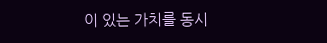이 있는 가치를 동시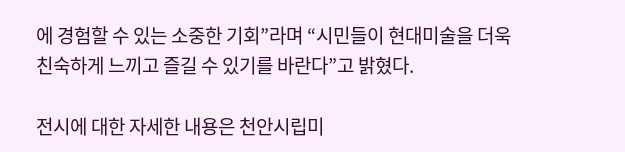에 경험할 수 있는 소중한 기회”라며 “시민들이 현대미술을 더욱 친숙하게 느끼고 즐길 수 있기를 바란다”고 밝혔다.

전시에 대한 자세한 내용은 천안시립미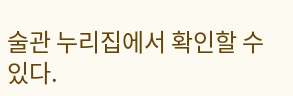술관 누리집에서 확인할 수 있다.